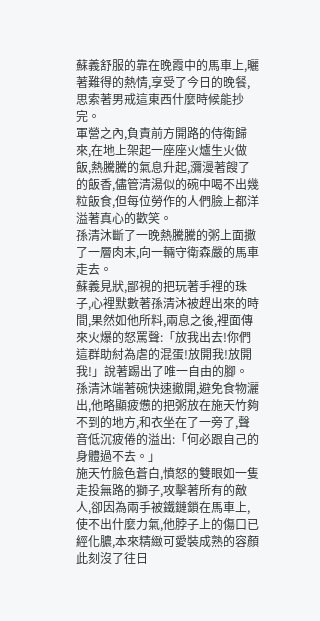蘇義舒服的靠在晚霞中的馬車上,曬著難得的熱情,享受了今日的晚餐,思索著男戒這東西什麼時候能抄完。
軍營之內,負責前方開路的侍衛歸來,在地上架起一座座火爐生火做飯,熱騰騰的氣息升起,瀰漫著餿了的飯香,儘管清湯似的碗中喝不出幾粒飯食,但每位勞作的人們臉上都洋溢著真心的歡笑。
孫清沐斷了一晚熱騰騰的粥上面撒了一層肉末,向一輛守衛森嚴的馬車走去。
蘇義見狀,鄙視的把玩著手裡的珠子,心裡默數著孫清沐被趕出來的時間,果然如他所料,兩息之後,裡面傳來火爆的怒罵聲:「放我出去!你們這群助紂為虐的混蛋!放開我!放開我!」說著踢出了唯一自由的腳。
孫清沐端著碗快速撤開,避免食物灑出,他略顯疲憊的把粥放在施天竹夠不到的地方,和衣坐在了一旁了,聲音低沉疲倦的溢出:「何必跟自己的身體過不去。」
施天竹臉色蒼白,憤怒的雙眼如一隻走投無路的獅子,攻擊著所有的敵人,卻因為兩手被鐵鏈鎖在馬車上,使不出什麼力氣,他脖子上的傷口已經化膿,本來精緻可愛裝成熟的容顏此刻沒了往日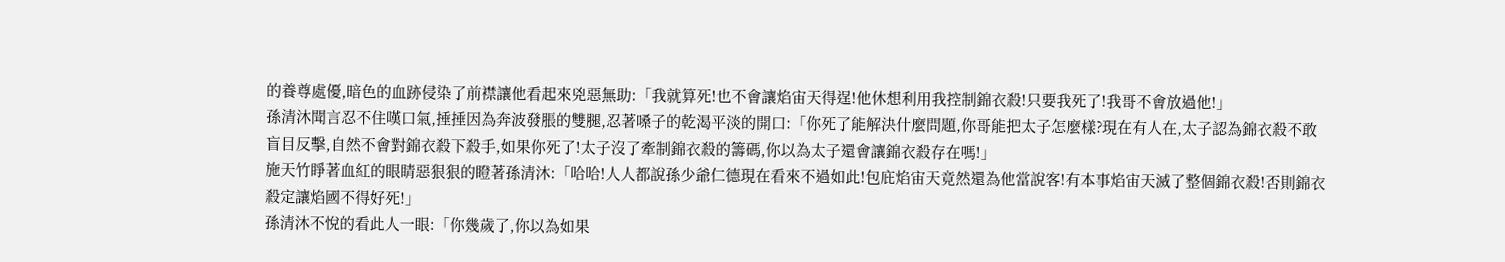的養尊處優,暗色的血跡侵染了前襟讓他看起來兇惡無助:「我就算死!也不會讓焰宙天得逞!他休想利用我控制錦衣殺!只要我死了!我哥不會放過他!」
孫清沐聞言忍不住嘆口氣,捶捶因為奔波發脹的雙腿,忍著嗓子的乾渴平淡的開口:「你死了能解決什麼問題,你哥能把太子怎麼樣?現在有人在,太子認為錦衣殺不敢盲目反擊,自然不會對錦衣殺下殺手,如果你死了!太子沒了牽制錦衣殺的籌碼,你以為太子還會讓錦衣殺存在嗎!」
施天竹睜著血紅的眼睛惡狠狠的瞪著孫清沐:「哈哈!人人都說孫少爺仁德現在看來不過如此!包庇焰宙天竟然還為他當說客!有本事焰宙天滅了整個錦衣殺!否則錦衣殺定讓焰國不得好死!」
孫清沐不悅的看此人一眼:「你幾歲了,你以為如果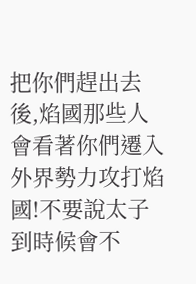把你們趕出去後,焰國那些人會看著你們遷入外界勢力攻打焰國!不要說太子到時候會不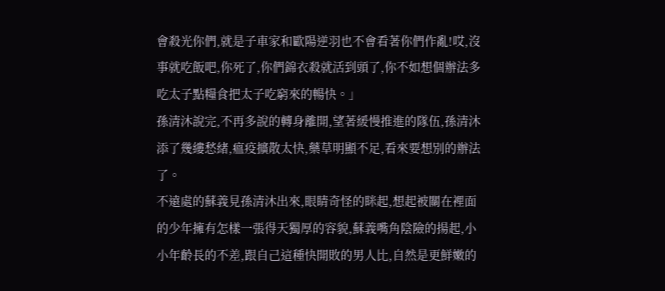會殺光你們,就是子車家和歐陽逆羽也不會看著你們作亂!哎,沒事就吃飯吧,你死了,你們錦衣殺就活到頭了,你不如想個辦法多吃太子點糧食把太子吃窮來的暢快。」
孫清沐說完,不再多說的轉身離開,望著緩慢推進的隊伍,孫清沐添了幾縷愁緒,瘟疫擴散太快,藥草明顯不足,看來要想別的辦法了。
不遠處的蘇義見孫清沐出來,眼睛奇怪的眯起,想起被關在裡面的少年擁有怎樣一張得天獨厚的容貌,蘇義嘴角陰險的揚起,小小年齡長的不差,跟自己這種快開敗的男人比,自然是更鮮嫩的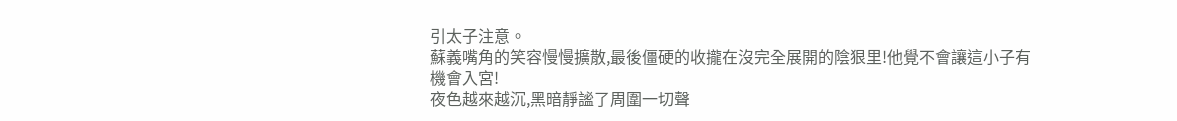引太子注意。
蘇義嘴角的笑容慢慢擴散,最後僵硬的收攏在沒完全展開的陰狠里!他覺不會讓這小子有機會入宮!
夜色越來越沉,黑暗靜謐了周圍一切聲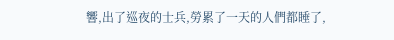響,出了巡夜的士兵,勞累了一天的人們都睡了,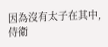因為沒有太子在其中,侍衛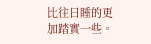比往日睡的更加踏實一些。